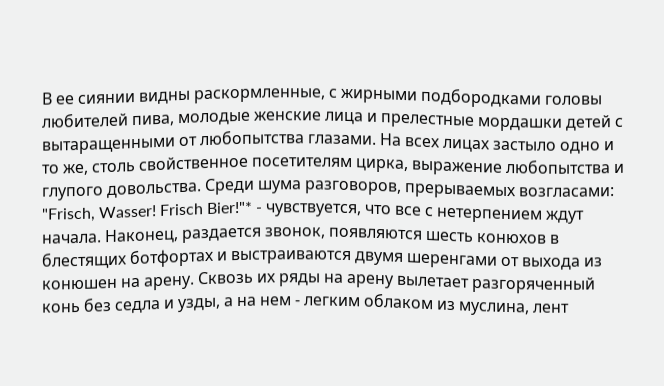В ее сиянии видны раскормленные, с жирными подбородками головы любителей пива, молодые женские лица и прелестные мордашки детей с вытаращенными от любопытства глазами. На всех лицах застыло одно и то же, столь свойственное посетителям цирка, выражение любопытства и глупого довольства. Среди шума разговоров, прерываемых возгласами: "Frisch, Wasser! Frisch Bier!"* - чувствуется, что все с нетерпением ждут начала. Наконец, раздается звонок, появляются шесть конюхов в блестящих ботфортах и выстраиваются двумя шеренгами от выхода из конюшен на арену. Сквозь их ряды на арену вылетает разгоряченный конь без седла и узды, а на нем - легким облаком из муслина, лент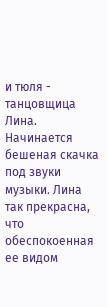и тюля - танцовщица Лина. Начинается бешеная скачка под звуки музыки. Лина так прекрасна, что обеспокоенная ее видом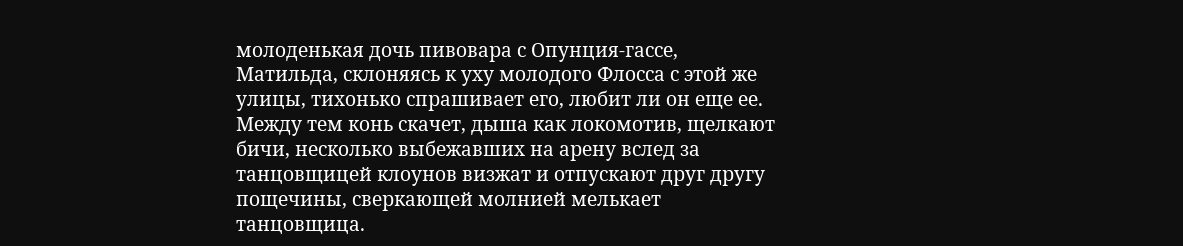молоденькая дочь пивовара с Опунция-гассе, Матильда, склоняясь к уху молодого Флосса с этой же улицы, тихонько спрашивает его, любит ли он еще ее. Между тем конь скачет, дыша как локомотив, щелкают бичи, несколько выбежавших на арену вслед за танцовщицей клоунов визжат и отпускают друг другу пощечины, сверкающей молнией мелькает танцовщица.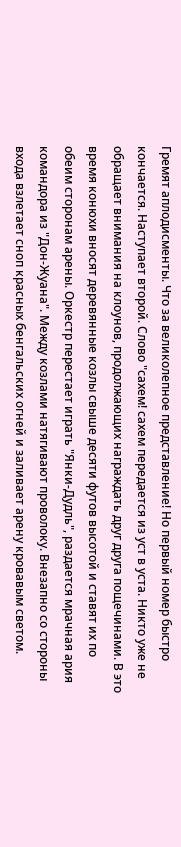Гремят аплодисменты. Что за великолепное представление! Но первый номер быстро кончается. Наступает второй. Слово "сахем! сахем передается из уст в уста. Никто уже не обращает внимания на клоунов, продолжающих награждать друг друга пощечинами. В это время конюхи вносят деревянные козлы свыше десяти футов высотой и ставят их по обеим сторонам арены. Оркестр перестает играть "Янки-Дудль", раздается мрачная ария командора из "Дон-Жуана". Между козлами натягивают проволоку. Внезапно со стороны входа взлетает сноп красных бенгальских огней и заливает арену кровавым светом.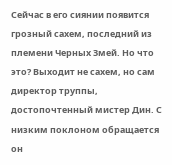Сейчас в его сиянии появится грозный сахем, последний из племени Черных Змей. Но что это? Выходит не сахем, но сам директор труппы, достопочтенный мистер Дин. С низким поклоном обращается он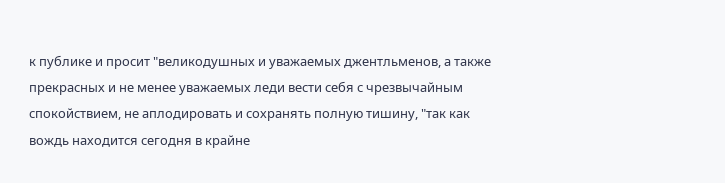к публике и просит "великодушных и уважаемых джентльменов, а также прекрасных и не менее уважаемых леди вести себя с чрезвычайным спокойствием, не аплодировать и сохранять полную тишину, "так как вождь находится сегодня в крайне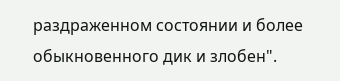раздраженном состоянии и более обыкновенного дик и злобен".